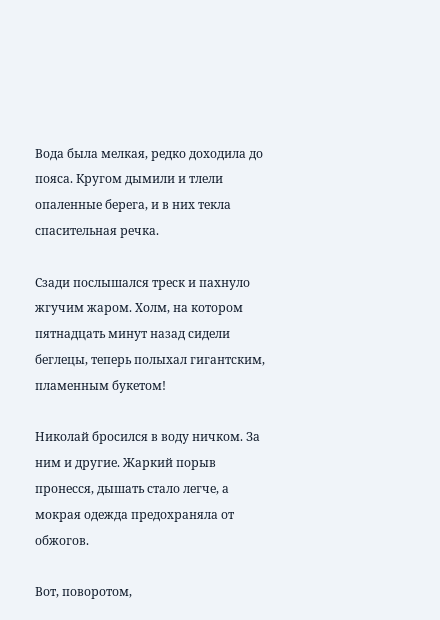Вода была мелкая, редко доходила до пояса. Кругом дымили и тлели опаленные берега, и в них текла спасительная речка.

Сзади послышался треск и пахнуло жгучим жаром. Холм, на котором пятнадцать минут назад сидели беглецы, теперь полыхал гигантским, пламенным букетом!

Николай бросился в воду ничком. За ним и другие. Жаркий порыв пронесся, дышать стало легче, а мокрая одежда предохраняла от обжогов.

Вот, поворотом,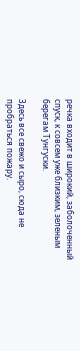речка входит в широкий, заболоченный спуск, к совсем уже близким, зеленым берегам Тунгуски.

Здесь все свежо и сыро, сюда не пробраться пожару.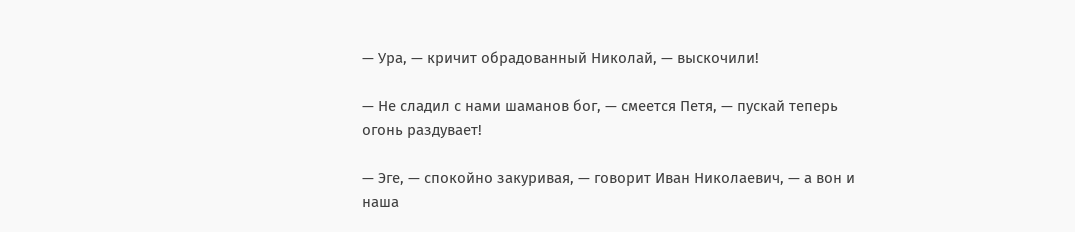— Ура, — кричит обрадованный Николай, — выскочили!

— Не сладил с нами шаманов бог, — смеется Петя, — пускай теперь огонь раздувает!

— Эге, — спокойно закуривая, — говорит Иван Николаевич, — а вон и наша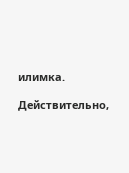илимка.

Действительно,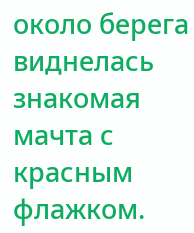около берега виднелась знакомая мачта с красным флажком.